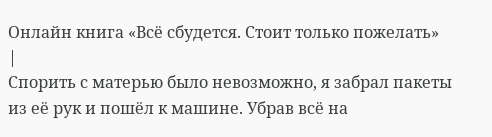Онлайн книга «Всё сбудется. Стоит только пожелать»
|
Спорить с матерью было невозможно, я забрал пакеты из её рук и пошёл к машине. Убрав всё на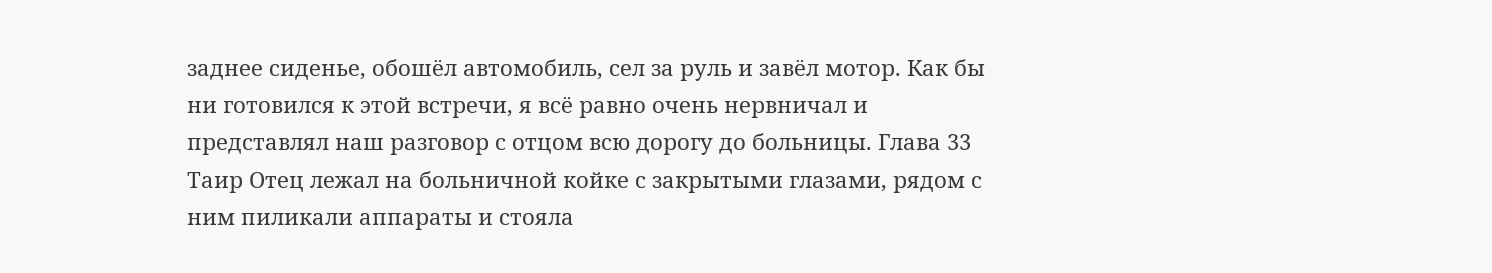заднее сиденье, обошёл автомобиль, сел за руль и завёл мотор. Как бы ни готовился к этой встречи, я всё равно очень нервничал и представлял наш разговор с отцом всю дорогу до больницы. Глава 33 Таир Отец лежал на больничной койке с закрытыми глазами, рядом с ним пиликали аппараты и стояла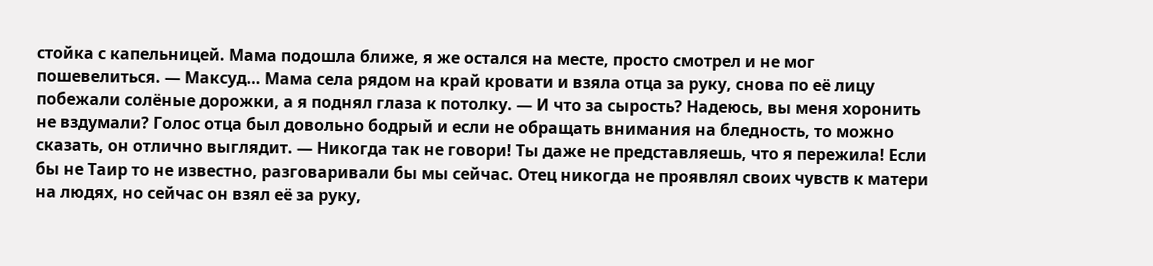стойка с капельницей. Мама подошла ближе, я же остался на месте, просто смотрел и не мог пошевелиться. — Максуд… Мама села рядом на край кровати и взяла отца за руку, снова по её лицу побежали солёные дорожки, а я поднял глаза к потолку. — И что за сырость? Надеюсь, вы меня хоронить не вздумали? Голос отца был довольно бодрый и если не обращать внимания на бледность, то можно сказать, он отлично выглядит. — Никогда так не говори! Ты даже не представляешь, что я пережила! Если бы не Таир то не известно, разговаривали бы мы сейчас. Отец никогда не проявлял своих чувств к матери на людях, но сейчас он взял её за руку,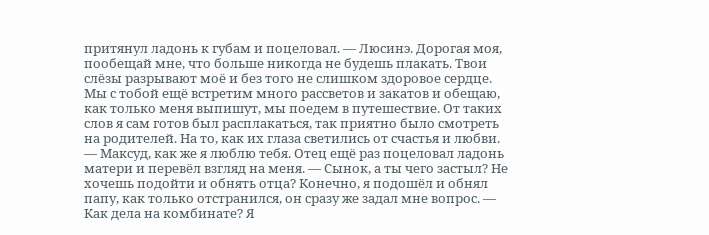притянул ладонь к губам и поцеловал. — Люсинэ. Дорогая моя, пообещай мне, что больше никогда не будешь плакать. Твои слёзы разрывают моё и без того не слишком здоровое сердце. Мы с тобой ещё встретим много рассветов и закатов и обещаю, как только меня выпишут, мы поедем в путешествие. От таких слов я сам готов был расплакаться, так приятно было смотреть на родителей. На то, как их глаза светились от счастья и любви. — Максуд, как же я люблю тебя. Отец ещё раз поцеловал ладонь матери и перевёл взгляд на меня. — Сынок, а ты чего застыл? Не хочешь подойти и обнять отца? Конечно, я подошёл и обнял папу, как только отстранился, он сразу же задал мне вопрос. — Как дела на комбинате? Я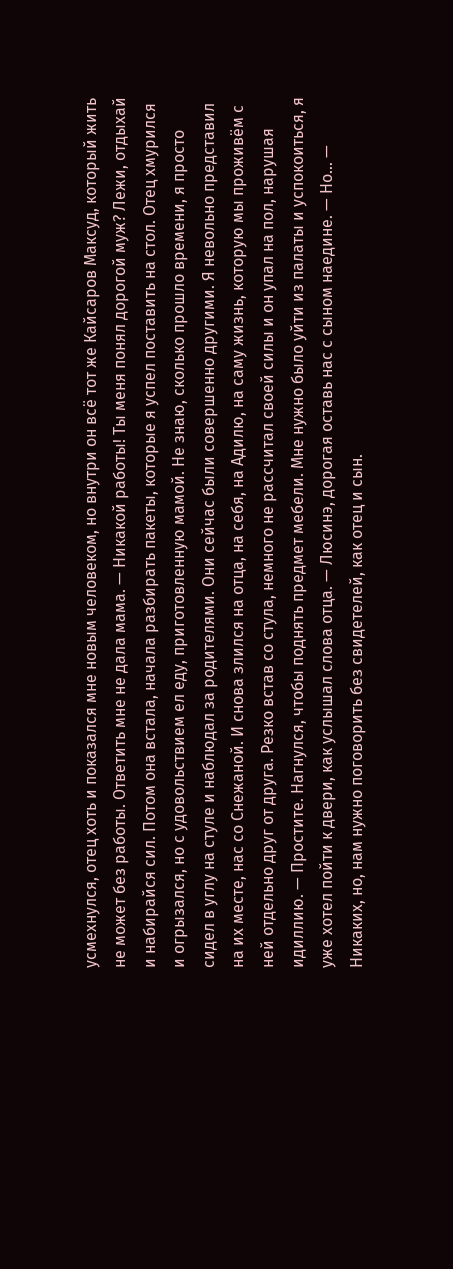усмехнулся, отец хоть и показался мне новым человеком, но внутри он всë тот же Кайсаров Максуд, который жить не может без работы. Ответить мне не дала мама. — Никакой работы! Ты меня понял дорогой муж? Лежи, отдыхай и набирайся сил. Потом она встала, начала разбирать пакеты, которые я успел поставить на стол. Отец хмурился и огрызался, но с удовольствием ел еду, приготовленную мамой. Не знаю, сколько прошло времени, я просто сидел в углу на стуле и наблюдал за родителями. Они сейчас были совершенно другими. Я невольно представил на их месте, нас со Снежаной. И снова злился на отца, на себя, на Адилю, на саму жизнь, которую мы проживëм с ней отдельно друг от друга. Резко встав со стула, немного не рассчитал своей силы и он упал на пол, нарушая идиллию. — Простите. Нагнулся, чтобы поднять предмет мебели. Мне нужно было уйти из палаты и успокоиться, я уже хотел пойти к двери, как услышал слова отца. — Люсинэ, дорогая оставь нас с сыном наедине. — Но… — Никаких, но, нам нужно поговорить без свидетелей, как отец и сын.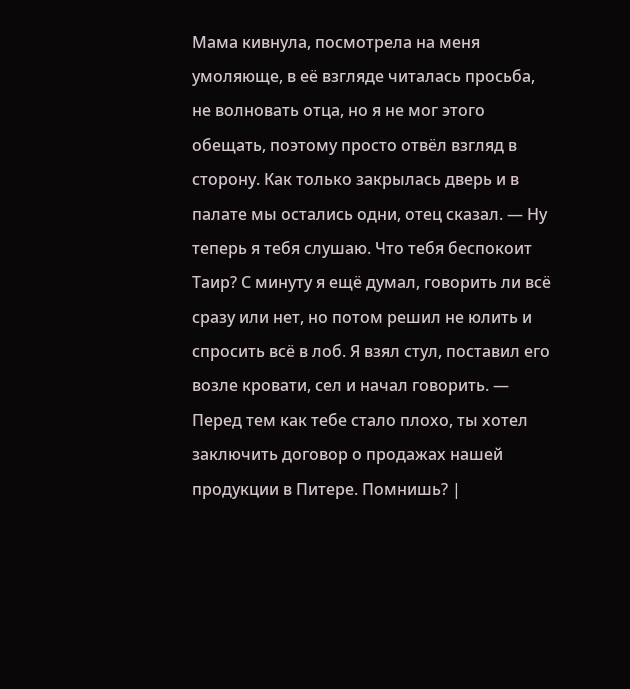Мама кивнула, посмотрела на меня умоляюще, в её взгляде читалась просьба, не волновать отца, но я не мог этого обещать, поэтому просто отвёл взгляд в сторону. Как только закрылась дверь и в палате мы остались одни, отец сказал. — Ну теперь я тебя слушаю. Что тебя беспокоит Таир? С минуту я ещё думал, говорить ли всё сразу или нет, но потом решил не юлить и спросить всё в лоб. Я взял стул, поставил его возле кровати, сел и начал говорить. — Перед тем как тебе стало плохо, ты хотел заключить договор о продажах нашей продукции в Питере. Помнишь? |